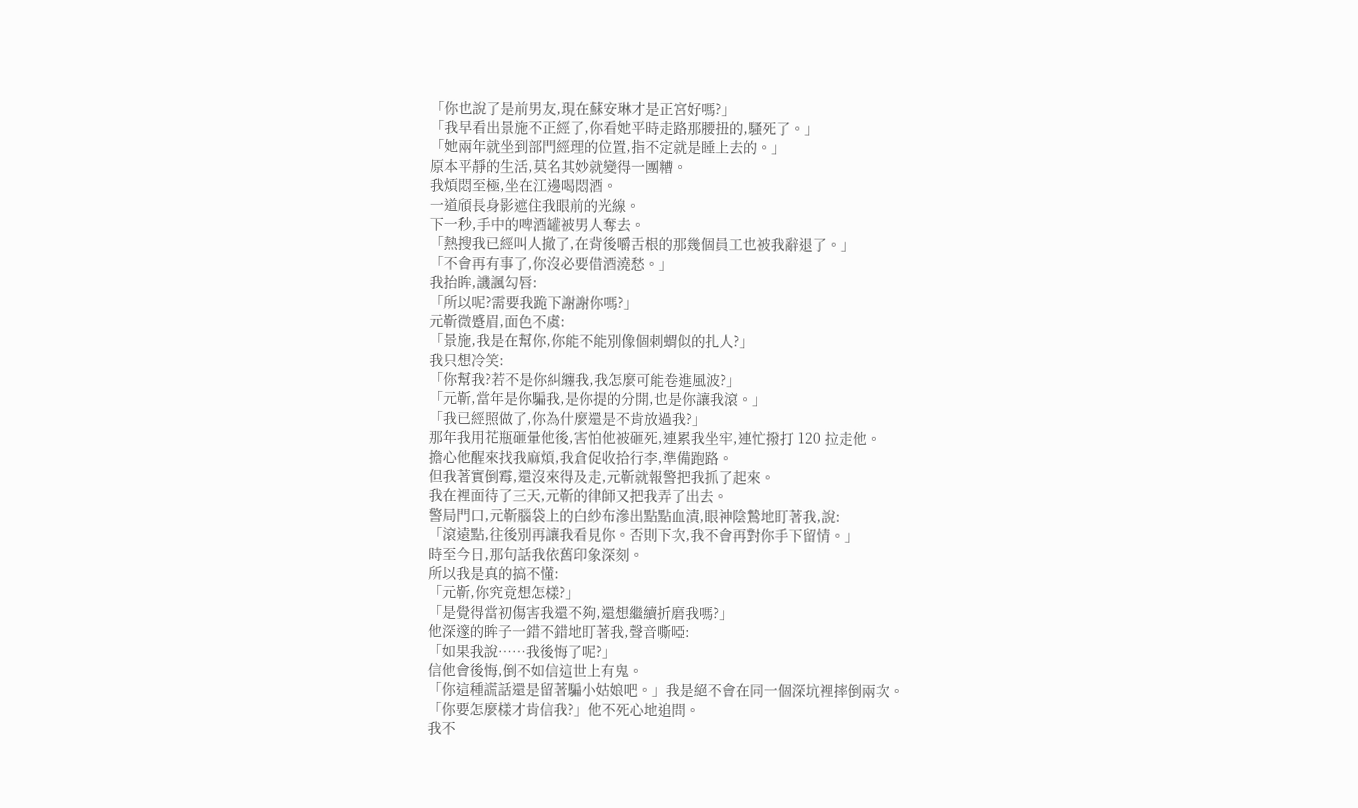「你也說了是前男友,現在蘇安琳才是正宮好嗎?」
「我早看出景施不正經了,你看她平時走路那腰扭的,騷死了。」
「她兩年就坐到部門經理的位置,指不定就是睡上去的。」
原本平靜的生活,莫名其妙就變得一團糟。
我煩悶至極,坐在江邊喝悶酒。
一道頎長身影遮住我眼前的光線。
下一秒,手中的啤酒罐被男人奪去。
「熱搜我已經叫人撤了,在背後嚼舌根的那幾個員工也被我辭退了。」
「不會再有事了,你沒必要借酒澆愁。」
我抬眸,譏諷勾唇:
「所以呢?需要我跪下謝謝你嗎?」
元靳微蹙眉,面色不虞:
「景施,我是在幫你,你能不能別像個刺蝟似的扎人?」
我只想冷笑:
「你幫我?若不是你糾纏我,我怎麼可能卷進風波?」
「元靳,當年是你騙我,是你提的分開,也是你讓我滾。」
「我已經照做了,你為什麼還是不肯放過我?」
那年我用花瓶砸暈他後,害怕他被砸死,連累我坐牢,連忙撥打 120 拉走他。
擔心他醒來找我麻煩,我倉促收拾行李,準備跑路。
但我著實倒霉,還沒來得及走,元靳就報警把我抓了起來。
我在裡面待了三天,元靳的律師又把我弄了出去。
警局門口,元靳腦袋上的白紗布滲出點點血漬,眼神陰鷙地盯著我,說:
「滾遠點,往後別再讓我看見你。否則下次,我不會再對你手下留情。」
時至今日,那句話我依舊印象深刻。
所以我是真的搞不懂:
「元靳,你究竟想怎樣?」
「是覺得當初傷害我還不夠,還想繼續折磨我嗎?」
他深邃的眸子一錯不錯地盯著我,聲音嘶啞:
「如果我說……我後悔了呢?」
信他會後悔,倒不如信這世上有鬼。
「你這種謊話還是留著騙小姑娘吧。」我是絕不會在同一個深坑裡摔倒兩次。
「你要怎麼樣才肯信我?」他不死心地追問。
我不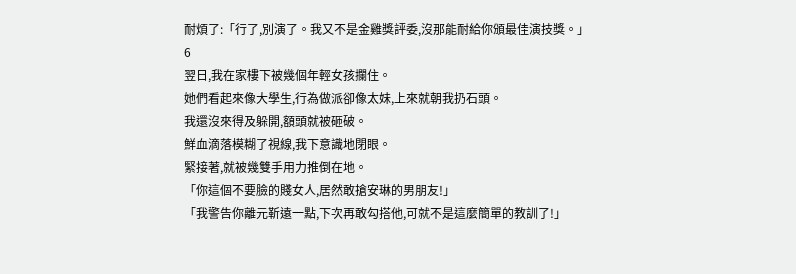耐煩了:「行了,別演了。我又不是金雞獎評委,沒那能耐給你頒最佳演技獎。」
6
翌日,我在家樓下被幾個年輕女孩攔住。
她們看起來像大學生,行為做派卻像太妹,上來就朝我扔石頭。
我還沒來得及躲開,額頭就被砸破。
鮮血滴落模糊了視線,我下意識地閉眼。
緊接著,就被幾雙手用力推倒在地。
「你這個不要臉的賤女人,居然敢搶安琳的男朋友!」
「我警告你離元靳遠一點,下次再敢勾搭他,可就不是這麼簡單的教訓了!」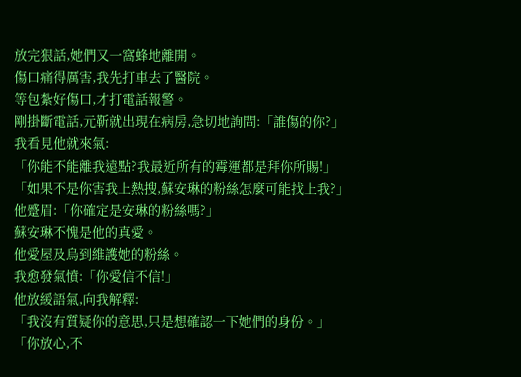放完狠話,她們又一窩蜂地離開。
傷口痛得厲害,我先打車去了醫院。
等包紮好傷口,才打電話報警。
剛掛斷電話,元靳就出現在病房,急切地詢問:「誰傷的你?」
我看見他就來氣:
「你能不能離我遠點?我最近所有的霉運都是拜你所賜!」
「如果不是你害我上熱搜,蘇安琳的粉絲怎麼可能找上我?」
他蹙眉:「你確定是安琳的粉絲嗎?」
蘇安琳不愧是他的真愛。
他愛屋及烏到維護她的粉絲。
我愈發氣憤:「你愛信不信!」
他放緩語氣,向我解釋:
「我沒有質疑你的意思,只是想確認一下她們的身份。」
「你放心,不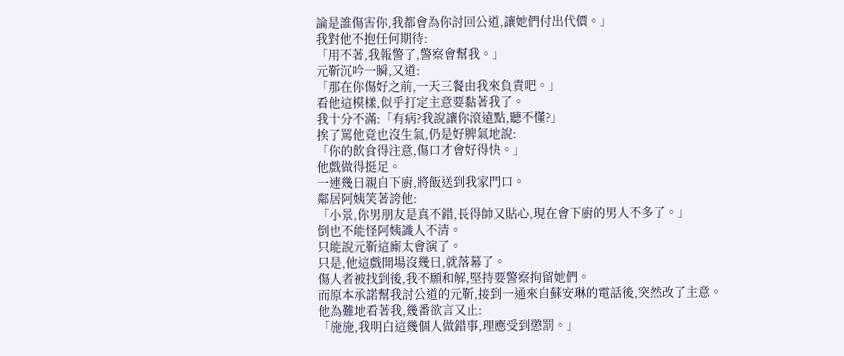論是誰傷害你,我都會為你討回公道,讓她們付出代價。」
我對他不抱任何期待:
「用不著,我報警了,警察會幫我。」
元靳沉吟一瞬,又道:
「那在你傷好之前,一天三餐由我來負責吧。」
看他這模樣,似乎打定主意要黏著我了。
我十分不滿:「有病?我說讓你滾遠點,聽不懂?」
挨了罵他竟也沒生氣,仍是好脾氣地說:
「你的飲食得注意,傷口才會好得快。」
他戲做得挺足。
一連幾日親自下廚,將飯送到我家門口。
鄰居阿姨笑著誇他:
「小景,你男朋友是真不錯,長得帥又貼心,現在會下廚的男人不多了。」
倒也不能怪阿姨識人不清。
只能說元靳這廝太會演了。
只是,他這戲開場沒幾日,就落幕了。
傷人者被找到後,我不願和解,堅持要警察拘留她們。
而原本承諾幫我討公道的元靳,接到一通來自蘇安琳的電話後,突然改了主意。
他為難地看著我,幾番欲言又止:
「施施,我明白這幾個人做錯事,理應受到懲罰。」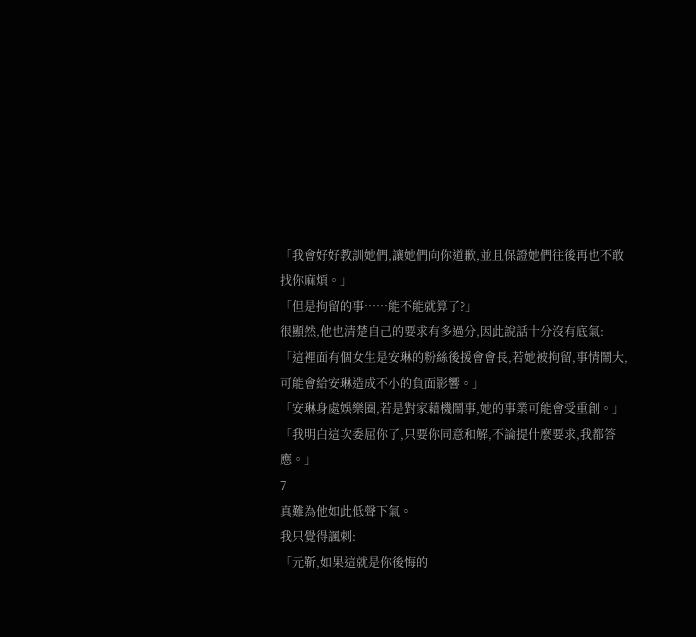「我會好好教訓她們,讓她們向你道歉,並且保證她們往後再也不敢找你麻煩。」
「但是拘留的事……能不能就算了?」
很顯然,他也清楚自己的要求有多過分,因此說話十分沒有底氣:
「這裡面有個女生是安琳的粉絲後援會會長,若她被拘留,事情鬧大,可能會給安琳造成不小的負面影響。」
「安琳身處娛樂圈,若是對家藉機鬧事,她的事業可能會受重創。」
「我明白這次委屈你了,只要你同意和解,不論提什麼要求,我都答應。」
7
真難為他如此低聲下氣。
我只覺得諷刺:
「元靳,如果這就是你後悔的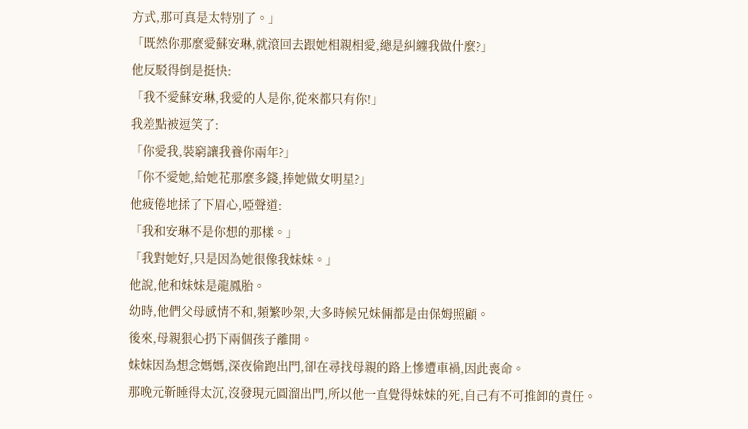方式,那可真是太特別了。」
「既然你那麼愛蘇安琳,就滾回去跟她相親相愛,總是糾纏我做什麼?」
他反駁得倒是挺快:
「我不愛蘇安琳,我愛的人是你,從來都只有你!」
我差點被逗笑了:
「你愛我,裝窮讓我養你兩年?」
「你不愛她,給她花那麼多錢,捧她做女明星?」
他疲倦地揉了下眉心,啞聲道:
「我和安琳不是你想的那樣。」
「我對她好,只是因為她很像我妹妹。」
他說,他和妹妹是龍鳳胎。
幼時,他們父母感情不和,頻繁吵架,大多時候兄妹倆都是由保姆照顧。
後來,母親狠心扔下兩個孩子離開。
妹妹因為想念媽媽,深夜偷跑出門,卻在尋找母親的路上慘遭車禍,因此喪命。
那晚元靳睡得太沉,沒發現元圓溜出門,所以他一直覺得妹妹的死,自己有不可推卸的責任。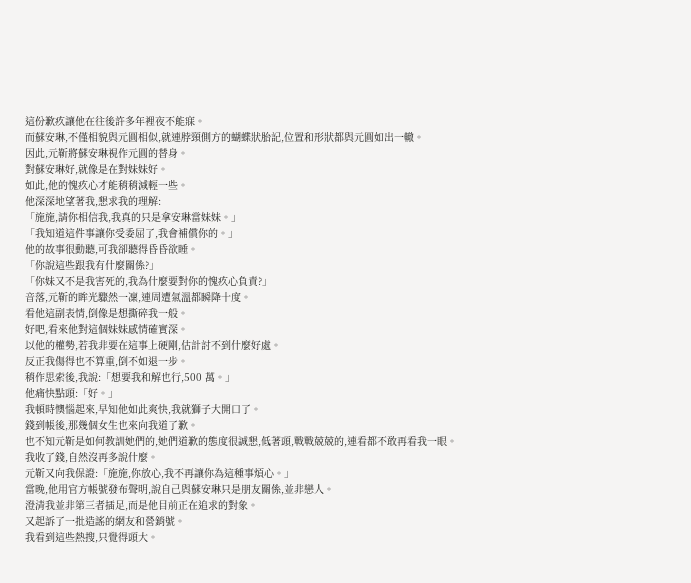這份歉疚讓他在往後許多年裡夜不能寐。
而蘇安琳,不僅相貌與元圓相似,就連脖頸側方的蝴蝶狀胎記,位置和形狀都與元圓如出一轍。
因此,元靳將蘇安琳視作元圓的替身。
對蘇安琳好,就像是在對妹妹好。
如此,他的愧疚心才能稍稍減輕一些。
他深深地望著我,懇求我的理解:
「施施,請你相信我,我真的只是拿安琳當妹妹。」
「我知道這件事讓你受委屈了,我會補償你的。」
他的故事很動聽,可我卻聽得昏昏欲睡。
「你說這些跟我有什麼關係?」
「你妹又不是我害死的,我為什麼要對你的愧疚心負責?」
音落,元靳的眸光驟然一凜,連周遭氣溫都瞬降十度。
看他這副表情,倒像是想撕碎我一般。
好吧,看來他對這個妹妹感情確實深。
以他的權勢,若我非要在這事上硬剛,估計討不到什麼好處。
反正我傷得也不算重,倒不如退一步。
稍作思索後,我說:「想要我和解也行,500 萬。」
他痛快點頭:「好。」
我頓時懊惱起來,早知他如此爽快,我就獅子大開口了。
錢到帳後,那幾個女生也來向我道了歉。
也不知元靳是如何教訓她們的,她們道歉的態度很誠懇,低著頭,戰戰兢兢的,連看都不敢再看我一眼。
我收了錢,自然沒再多說什麼。
元靳又向我保證:「施施,你放心,我不再讓你為這種事煩心。」
當晚,他用官方帳號發布聲明,說自己與蘇安琳只是朋友關係,並非戀人。
澄清我並非第三者插足,而是他目前正在追求的對象。
又起訴了一批造謠的網友和營銷號。
我看到這些熱搜,只覺得頭大。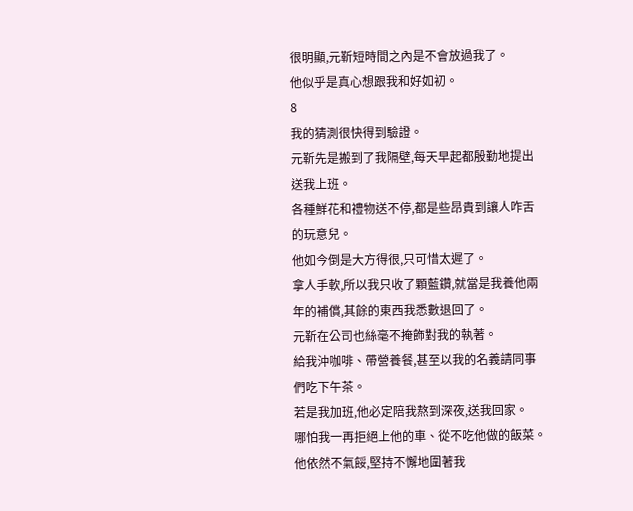很明顯,元靳短時間之內是不會放過我了。
他似乎是真心想跟我和好如初。
8
我的猜測很快得到驗證。
元靳先是搬到了我隔壁,每天早起都殷勤地提出送我上班。
各種鮮花和禮物送不停,都是些昂貴到讓人咋舌的玩意兒。
他如今倒是大方得很,只可惜太遲了。
拿人手軟,所以我只收了顆藍鑽,就當是我養他兩年的補償,其餘的東西我悉數退回了。
元靳在公司也絲毫不掩飾對我的執著。
給我沖咖啡、帶營養餐,甚至以我的名義請同事們吃下午茶。
若是我加班,他必定陪我熬到深夜,送我回家。
哪怕我一再拒絕上他的車、從不吃他做的飯菜。
他依然不氣餒,堅持不懈地圍著我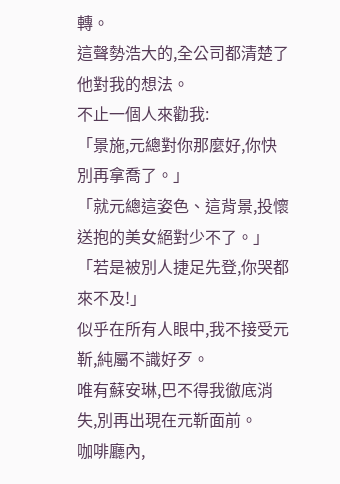轉。
這聲勢浩大的,全公司都清楚了他對我的想法。
不止一個人來勸我:
「景施,元總對你那麼好,你快別再拿喬了。」
「就元總這姿色、這背景,投懷送抱的美女絕對少不了。」
「若是被別人捷足先登,你哭都來不及!」
似乎在所有人眼中,我不接受元靳,純屬不識好歹。
唯有蘇安琳,巴不得我徹底消失,別再出現在元靳面前。
咖啡廳內,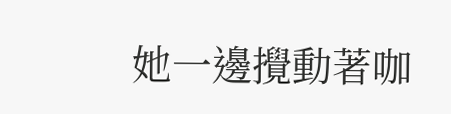她一邊攪動著咖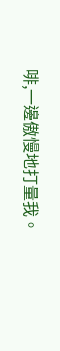啡,一邊傲慢地打量我。